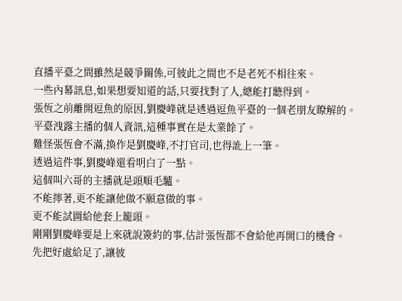直播平臺之間雖然是競爭關係,可彼此之間也不是老死不相往來。
一些內幕訊息,如果想要知道的話,只要找對了人,總能打聽得到。
張恆之前離開逗魚的原因,劉慶峰就是透過逗魚平臺的一個老朋友瞭解的。
平臺洩露主播的個人資訊,這種事實在是太業餘了。
難怪張恆會不滿,換作是劉慶峰,不打官司,也得訛上一筆。
透過這件事,劉慶峰還看明白了一點。
這個叫六哥的主播就是頭順毛驢。
不能擰著,更不能讓他做不願意做的事。
更不能試圖給他套上籠頭。
剛剛劉慶峰要是上來就說簽約的事,估計張恆都不會給他再開口的機會。
先把好處給足了,讓彼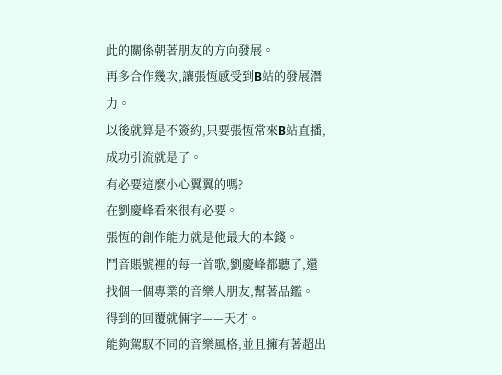此的關係朝著朋友的方向發展。
再多合作幾次,讓張恆感受到B站的發展潛力。
以後就算是不簽約,只要張恆常來B站直播,成功引流就是了。
有必要這麼小心翼翼的嗎?
在劉慶峰看來很有必要。
張恆的創作能力就是他最大的本錢。
鬥音賬號裡的每一首歌,劉慶峰都聽了,還找個一個專業的音樂人朋友,幫著品鑑。
得到的回覆就倆字——天才。
能夠駕馭不同的音樂風格,並且擁有著超出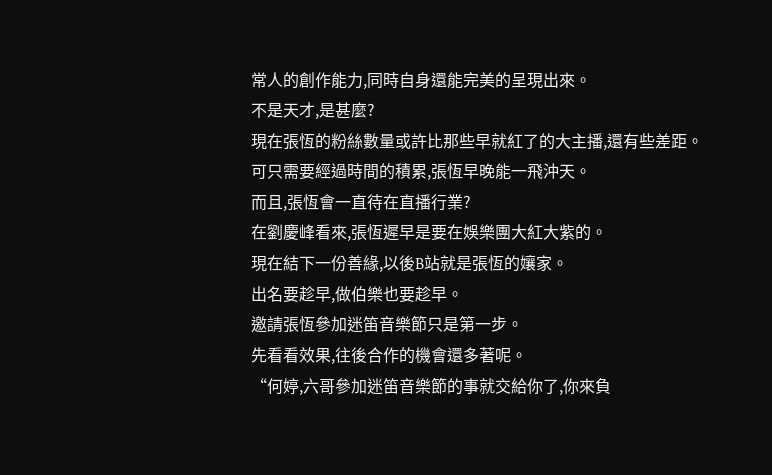常人的創作能力,同時自身還能完美的呈現出來。
不是天才,是甚麼?
現在張恆的粉絲數量或許比那些早就紅了的大主播,還有些差距。
可只需要經過時間的積累,張恆早晚能一飛沖天。
而且,張恆會一直待在直播行業?
在劉慶峰看來,張恆遲早是要在娛樂團大紅大紫的。
現在結下一份善緣,以後B站就是張恆的孃家。
出名要趁早,做伯樂也要趁早。
邀請張恆參加迷笛音樂節只是第一步。
先看看效果,往後合作的機會還多著呢。
“何婷,六哥參加迷笛音樂節的事就交給你了,你來負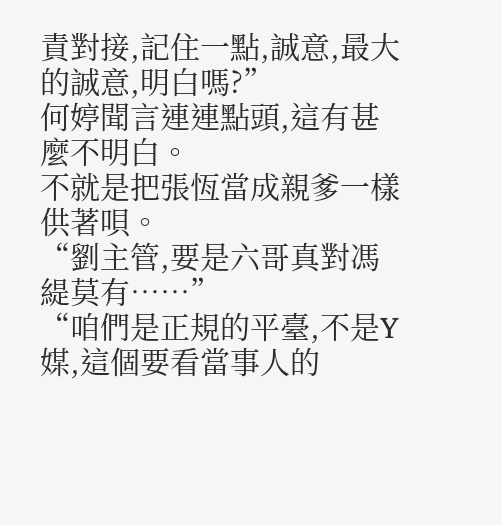責對接,記住一點,誠意,最大的誠意,明白嗎?”
何婷聞言連連點頭,這有甚麼不明白。
不就是把張恆當成親爹一樣供著唄。
“劉主管,要是六哥真對馮緹莫有……”
“咱們是正規的平臺,不是Y媒,這個要看當事人的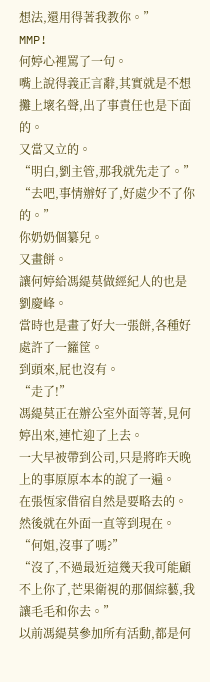想法,還用得著我教你。”
MMP!
何婷心裡罵了一句。
嘴上說得義正言辭,其實就是不想攤上壞名聲,出了事責任也是下面的。
又當又立的。
“明白,劉主管,那我就先走了。”
“去吧,事情辦好了,好處少不了你的。”
你奶奶個纂兒。
又畫餅。
讓何婷給馮緹莫做經紀人的也是劉慶峰。
當時也是畫了好大一張餅,各種好處許了一籮筐。
到頭來,屁也沒有。
“走了!”
馮緹莫正在辦公室外面等著,見何婷出來,連忙迎了上去。
一大早被帶到公司,只是將昨天晚上的事原原本本的說了一遍。
在張恆家借宿自然是要略去的。
然後就在外面一直等到現在。
“何姐,沒事了嗎?”
“沒了,不過最近這幾天我可能顧不上你了,芒果衛視的那個綜藝,我讓毛毛和你去。”
以前馮緹莫參加所有活動,都是何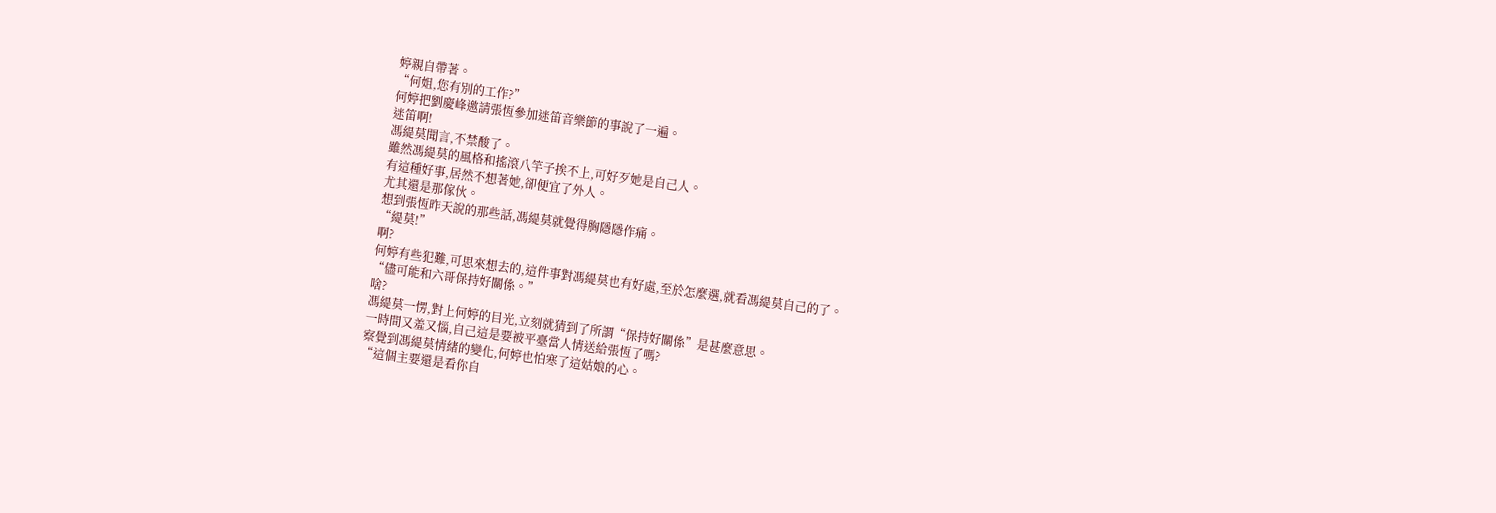婷親自帶著。
“何姐,您有別的工作?”
何婷把劉慶峰邀請張恆參加迷笛音樂節的事說了一遍。
迷笛啊!
馮緹莫聞言,不禁酸了。
雖然馮緹莫的風格和搖滾八竿子挨不上,可好歹她是自己人。
有這種好事,居然不想著她,卻便宜了外人。
尤其還是那傢伙。
想到張恆昨天說的那些話,馮緹莫就覺得胸隱隱作痛。
“緹莫!”
啊?
何婷有些犯難,可思來想去的,這件事對馮緹莫也有好處,至於怎麼選,就看馮緹莫自己的了。
“儘可能和六哥保持好關係。”
啥?
馮緹莫一愣,對上何婷的目光,立刻就猜到了所謂“保持好關係”是甚麼意思。
一時間又羞又惱,自己這是要被平臺當人情送給張恆了嗎?
察覺到馮緹莫情緒的變化,何婷也怕寒了這姑娘的心。
“這個主要還是看你自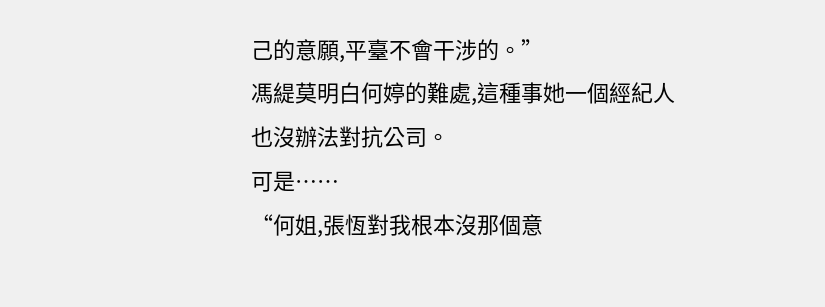己的意願,平臺不會干涉的。”
馮緹莫明白何婷的難處,這種事她一個經紀人也沒辦法對抗公司。
可是……
“何姐,張恆對我根本沒那個意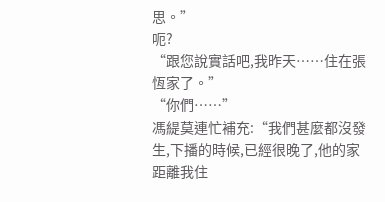思。”
呃?
“跟您說實話吧,我昨天……住在張恆家了。”
“你們……”
馮緹莫連忙補充:“我們甚麼都沒發生,下播的時候,已經很晚了,他的家距離我住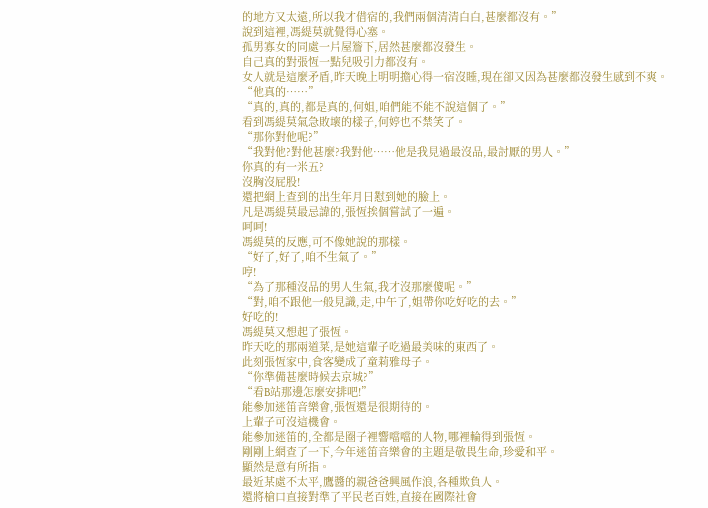的地方又太遠,所以我才借宿的,我們兩個清清白白,甚麼都沒有。”
說到這裡,馮緹莫就覺得心塞。
孤男寡女的同處一片屋簷下,居然甚麼都沒發生。
自己真的對張恆一點兒吸引力都沒有。
女人就是這麼矛盾,昨天晚上明明擔心得一宿沒睡,現在卻又因為甚麼都沒發生感到不爽。
“他真的……”
“真的,真的,都是真的,何姐,咱們能不能不說這個了。”
看到馮緹莫氣急敗壞的樣子,何婷也不禁笑了。
“那你對他呢?”
“我對他?對他甚麼?我對他……他是我見過最沒品,最討厭的男人。”
你真的有一米五?
沒胸沒屁股!
還把網上查到的出生年月日懟到她的臉上。
凡是馮緹莫最忌諱的,張恆挨個嘗試了一遍。
呵呵!
馮緹莫的反應,可不像她說的那樣。
“好了,好了,咱不生氣了。”
哼!
“為了那種沒品的男人生氣,我才沒那麼傻呢。”
“對,咱不跟他一般見識,走,中午了,姐帶你吃好吃的去。”
好吃的!
馮緹莫又想起了張恆。
昨天吃的那兩道菜,是她這輩子吃過最美味的東西了。
此刻張恆家中,食客變成了童莉雅母子。
“你準備甚麼時候去京城?”
“看B站那邊怎麼安排吧!”
能參加迷笛音樂會,張恆還是很期待的。
上輩子可沒這機會。
能參加迷笛的,全都是圈子裡響噹噹的人物,哪裡輪得到張恆。
剛剛上網查了一下,今年迷笛音樂會的主題是敬畏生命,珍愛和平。
顯然是意有所指。
最近某處不太平,鷹醬的親爸爸興風作浪,各種欺負人。
還將槍口直接對準了平民老百姓,直接在國際社會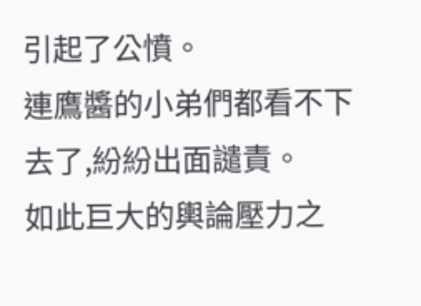引起了公憤。
連鷹醬的小弟們都看不下去了,紛紛出面譴責。
如此巨大的輿論壓力之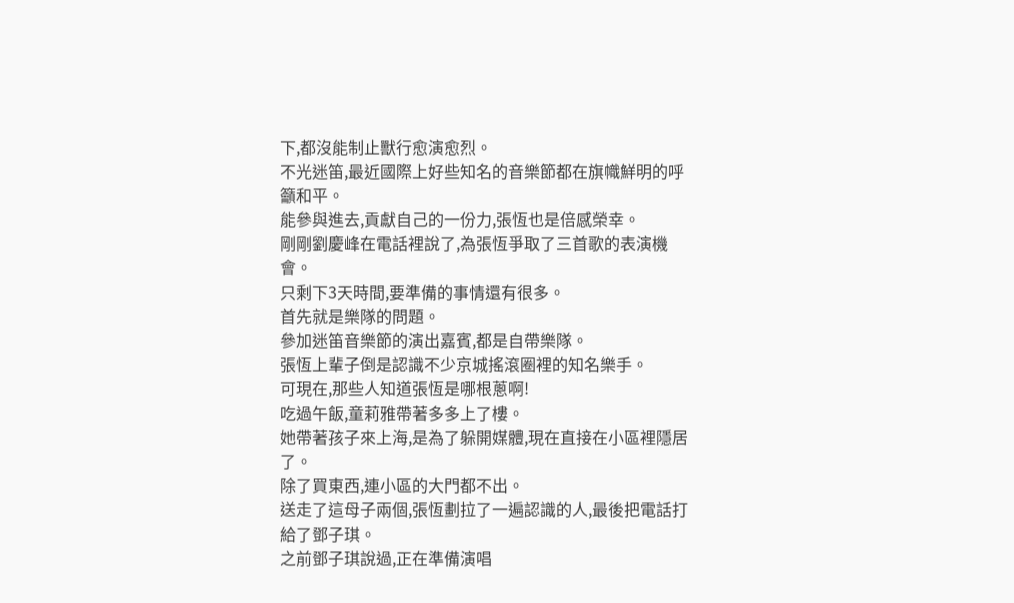下,都沒能制止獸行愈演愈烈。
不光迷笛,最近國際上好些知名的音樂節都在旗幟鮮明的呼籲和平。
能參與進去,貢獻自己的一份力,張恆也是倍感榮幸。
剛剛劉慶峰在電話裡說了,為張恆爭取了三首歌的表演機會。
只剩下3天時間,要準備的事情還有很多。
首先就是樂隊的問題。
參加迷笛音樂節的演出嘉賓,都是自帶樂隊。
張恆上輩子倒是認識不少京城搖滾圈裡的知名樂手。
可現在,那些人知道張恆是哪根蔥啊!
吃過午飯,童莉雅帶著多多上了樓。
她帶著孩子來上海,是為了躲開媒體,現在直接在小區裡隱居了。
除了買東西,連小區的大門都不出。
送走了這母子兩個,張恆劃拉了一遍認識的人,最後把電話打給了鄧子琪。
之前鄧子琪說過,正在準備演唱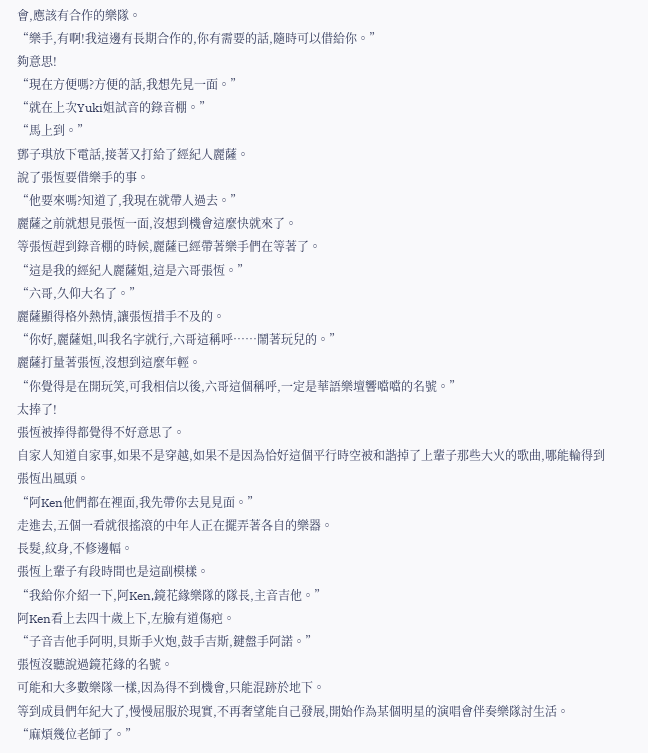會,應該有合作的樂隊。
“樂手,有啊!我這邊有長期合作的,你有需要的話,隨時可以借給你。”
夠意思!
“現在方便嗎?方便的話,我想先見一面。”
“就在上次Yuki姐試音的錄音棚。”
“馬上到。”
鄧子琪放下電話,接著又打給了經紀人麗薩。
說了張恆要借樂手的事。
“他要來嗎?知道了,我現在就帶人過去。”
麗薩之前就想見張恆一面,沒想到機會這麼快就來了。
等張恆趕到錄音棚的時候,麗薩已經帶著樂手們在等著了。
“這是我的經紀人麗薩姐,這是六哥張恆。”
“六哥,久仰大名了。”
麗薩顯得格外熱情,讓張恆措手不及的。
“你好,麗薩姐,叫我名字就行,六哥這稱呼……鬧著玩兒的。”
麗薩打量著張恆,沒想到這麼年輕。
“你覺得是在開玩笑,可我相信以後,六哥這個稱呼,一定是華語樂壇響噹噹的名號。”
太捧了!
張恆被捧得都覺得不好意思了。
自家人知道自家事,如果不是穿越,如果不是因為恰好這個平行時空被和諧掉了上輩子那些大火的歌曲,哪能輪得到張恆出風頭。
“阿Ken他們都在裡面,我先帶你去見見面。”
走進去,五個一看就很搖滾的中年人正在擺弄著各自的樂器。
長髮,紋身,不修邊幅。
張恆上輩子有段時間也是這副模樣。
“我給你介紹一下,阿Ken,鏡花緣樂隊的隊長,主音吉他。”
阿Ken看上去四十歲上下,左臉有道傷疤。
“子音吉他手阿明,貝斯手火炮,鼓手吉斯,鍵盤手阿諾。”
張恆沒聽說過鏡花緣的名號。
可能和大多數樂隊一樣,因為得不到機會,只能混跡於地下。
等到成員們年紀大了,慢慢屈服於現實,不再奢望能自己發展,開始作為某個明星的演唱會伴奏樂隊討生活。
“麻煩幾位老師了。”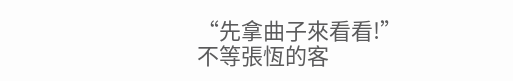“先拿曲子來看看!”
不等張恆的客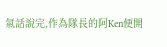氣話說完,作為隊長的阿Ken便開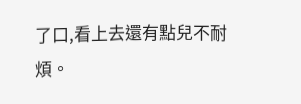了口,看上去還有點兒不耐煩。